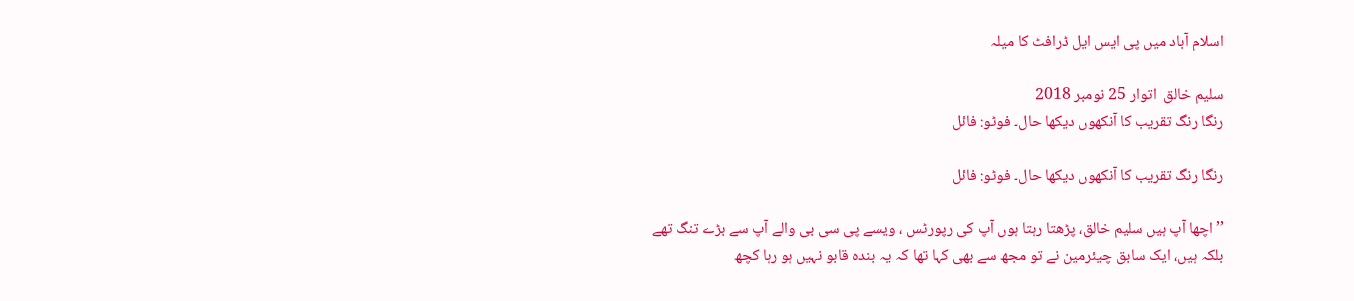اسلام آباد میں پی ایس ایل ڈرافٹ کا میلہ

سلیم خالق  اتوار 25 نومبر 2018
رنگا رنگ تقریب کا آنکھوں دیکھا حال۔ فوٹو: فائل

رنگا رنگ تقریب کا آنکھوں دیکھا حال۔ فوٹو: فائل

’’اچھا آپ ہیں سلیم خالق، پڑھتا رہتا ہوں آپ کی رپورٹس ، ویسے پی سی بی والے آپ سے بڑے تنگ تھے بلکہ ہیں، ایک سابق چیئرمین نے تو مجھ سے بھی کہا تھا کہ یہ بندہ قابو نہیں ہو رہا کچھ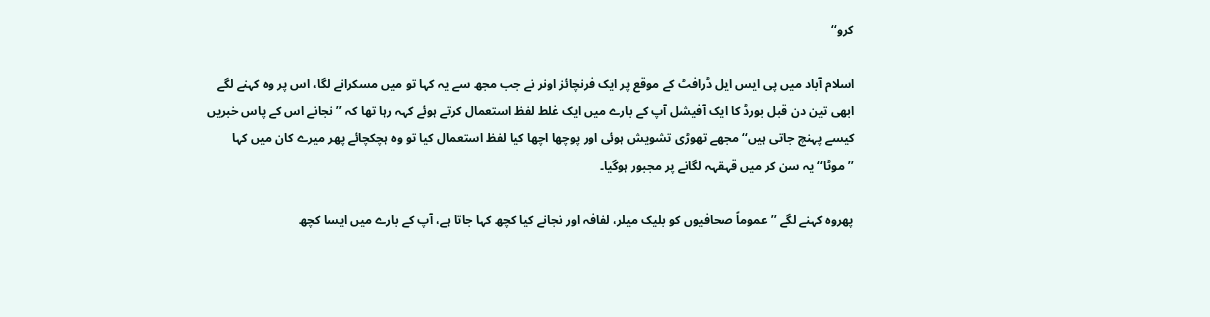کرو‘‘

اسلام آباد میں پی ایس ایل ڈرافٹ کے موقع پر ایک فرنچائز اونر نے جب مجھ سے یہ کہا تو میں مسکرانے لگا، اس پر وہ کہنے لگے ابھی تین دن قبل بورڈ کا ایک آفیشل آپ کے بارے میں ایک غلط لفظ استعمال کرتے ہوئے کہہ رہا تھا کہ ’’ نجانے اس کے پاس خبریں کیسے پہنچ جاتی ہیں‘‘ مجھے تھوڑی تشویش ہوئی اور پوچھا اچھا کیا لفظ استعمال کیا تو وہ ہچکچائے پھر میرے کان میں کہا ’’موٹا‘‘ یہ سن کر میں قہقہہ لگانے پر مجبور ہوگیا۔

پھروہ کہنے لگے ’’ عموماً صحافیوں کو بلیک میلر، لفافہ اور نجانے کیا کچھ کہا جاتا ہے، آپ کے بارے میں ایسا کچھ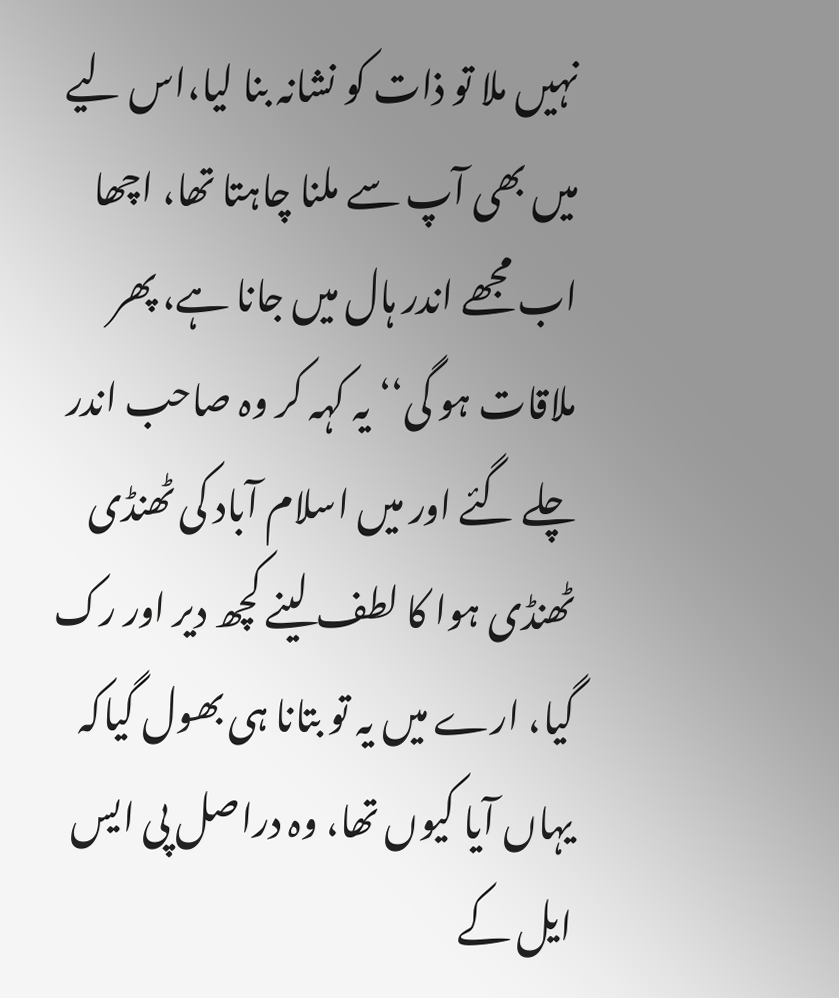نہیں ملا تو ذات کو نشانہ بنا لیا،اس لیے میں بھی آپ سے ملنا چاہتا تھا، اچھا اب مجھے اندر ہال میں جانا ہے، پھر ملاقات ہو گی‘‘ یہ کہہ کر وہ صاحب اندر چلے گئے اور میں اسلام آباد کی ٹھنڈی ٹھنڈی ہوا کا لطف لینے کچھ دیر اور رک گیا، ارے میں یہ تو بتانا ہی بھول گیاکہ یہاں آیا کیوں تھا، وہ دراصل پی ایس ایل کے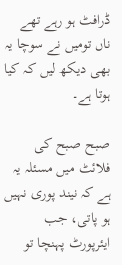ڈرافٹ ہو رہے تھے ناں تومیں نے سوچا یہ بھی دیکھ لیں کہ کیا ہوتا ہے۔

صبح صبح کی فلائٹ میں مسئلہ یہ ہے کہ نیند پوری نہیں ہو پاتی، جب ایئرپورٹ پہنچا تو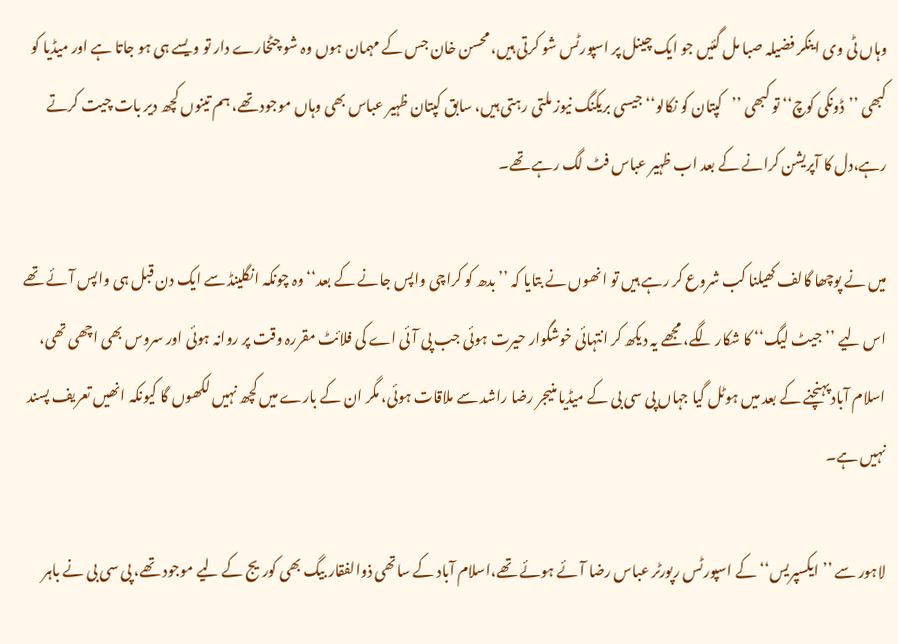وہاں ٹی وی اینکر فضیلہ صبا مل گئیں جو ایک چینل پر اسپورٹس شو کرتی ہیں، محسن خان جس کے مہمان ہوں وہ شو چٹخارے دار تو ویسے ہی ہو جاتا ہے اور میڈیا کو کبھی ’’ڈونکی کوچ‘‘ تو کبھی ’’کپتان کو نکالو‘‘ جیسی بریکنگ نیوز ملتی رہتی ہیں، سابق کپتان ظہیر عباس بھی وہاں موجود تھے، ہم تینوں کچھ دیر بات چیت کرتے رہے،دل کا آپریشن کرانے کے بعد اب ظہیر عباس فٹ لگ رہے تھے۔

میں نے پوچھا گالف کھیلنا کب شروع کر رہے ہیں تو انھوں نے بتایا کہ ’’بدھ کو کراچی واپس جانے کے بعد‘‘ وہ چونکہ انگلینڈ سے ایک دن قبل ہی واپس آئے تھے اس لیے ’’جیٹ لیگ‘‘ کا شکار لگے، مجھے یہ دیکھ کر انتہائی خوشگوار حیرت ہوئی جب پی آئی اے کی فلائٹ مقررہ وقت پر روانہ ہوئی اور سروس بھی اچھی تھی، اسلام آباد پہنچنے کے بعد میں ہوٹل گیا جہاں پی سی بی کے میڈیا منیجر رضا راشد سے ملاقات ہوئی، مگر ان کے بارے میں کچھ نہیں لکھوں گا کیونکہ انھیں تعریف پسند نہیں ہے۔

لاہور سے ’’ایکسپریس‘‘ کے اسپورٹس رپورٹر عباس رضا آئے ہوئے تھے،اسلام آباد کے ساتھی ذوالفقار بیگ بھی کوریج کے لیے موجود تھے، پی سی بی نے باہر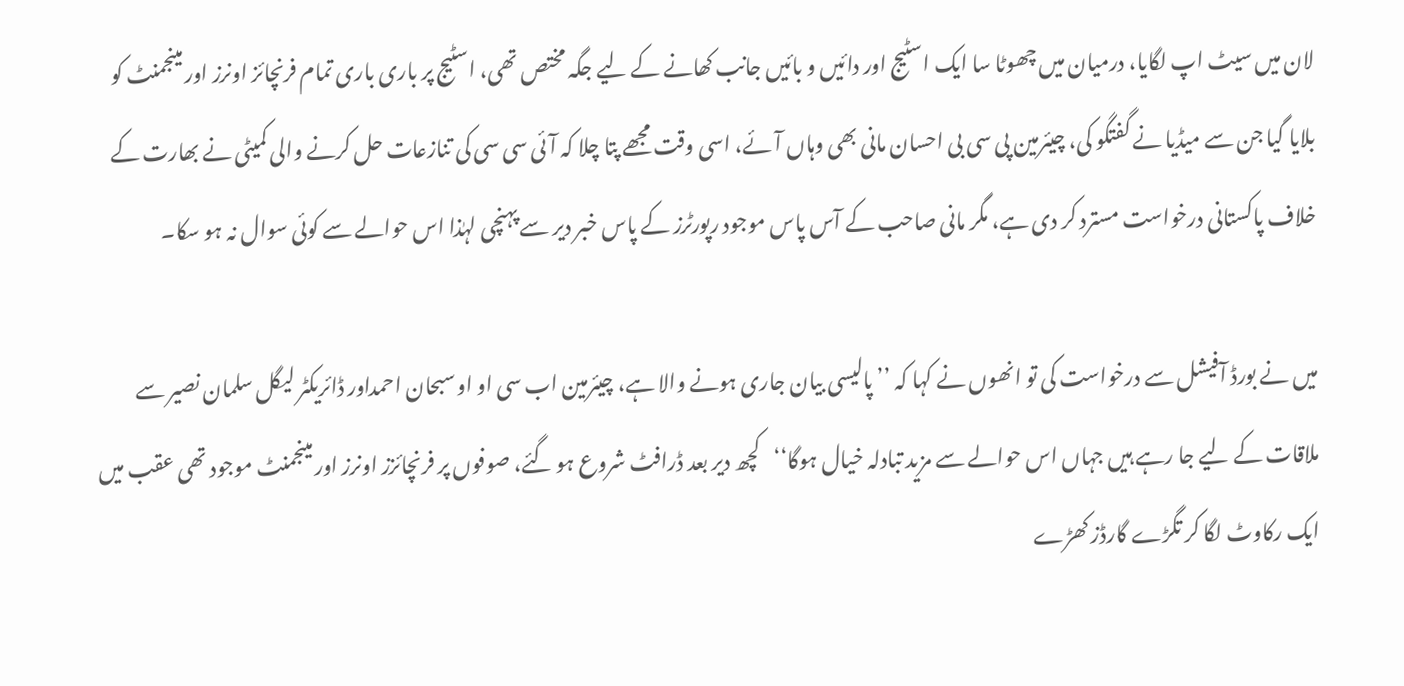لان میں سیٹ اپ لگایا، درمیان میں چھوٹا سا ایک اسٹیج اور دائیں و بائیں جانب کھانے کے لیے جگہ مختص تھی، اسٹیج پر باری باری تمام فرنچائز اونرز اور مینجمنٹ کو بلایا گیا جن سے میڈیا نے گفتگو کی، چیئرمین پی سی بی احسان مانی بھی وہاں آئے، اسی وقت مجھے پتا چلا کہ آئی سی سی کی تنازعات حل کرنے والی کمیٹی نے بھارت کے خلاف پاکستانی درخواست مسترد کر دی ہے، مگر مانی صاحب کے آس پاس موجود رپورٹرز کے پاس خبر دیر سے پہنچی لہٰذا اس حوالے سے کوئی سوال نہ ہو سکا۔

میں نے بورڈ آفیشل سے درخواست کی تو انھوں نے کہا کہ ’’ پالیسی بیان جاری ہونے والا ہے، چیئرمین اب سی او او سبحان احمداور ڈائریکٹر لیگل سلمان نصیر سے ملاقات کے لیے جا رہے ہیں جہاں اس حوالے سے مزید تبادلہ خیال ہوگا‘‘کچھ دیر بعد ڈرافٹ شروع ہو گئے، صوفوں پر فرنچائزز اونرز اور مینجمنٹ موجود تھی عقب میں ایک رکاوٹ لگا کر تگڑے گارڈز کھڑے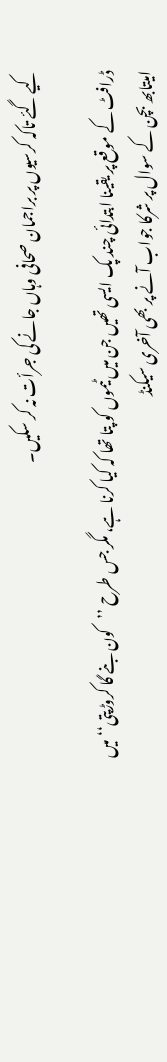کیے گئے تاکہ کرسیوں پر براجمان صحافی وہاں جانے کی جرأت نہ کر سکیں۔

ڈرافٹ کے موقع پر یقینا ابتدائی چند پک ایسی تھیں جن میں ٹیموں کو پتا تھا کہ کیا کرنا ہے، مگر جس طرح ’’کون بنے گا کروڑپتی‘‘ میں امیتابھ بچن کے سوال پر شرکا جواب آنے پر بھی آخری سیکنڈ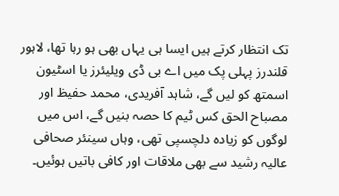تک انتظار کرتے ہیں ایسا ہی یہاں بھی ہو رہا تھا، لاہور قلندرز پہلی پک میں اے بی ڈی ویلیئرز یا اسٹیون اسمتھ کو لیں گے، شاہد آفریدی، محمد حفیظ اور مصباح الحق کس ٹیم کا حصہ بنیں گے، اس میں لوگوں کو زیادہ دلچسپی تھی، وہاں سینئر صحافی عالیہ رشید سے بھی ملاقات اور کافی باتیں ہوئیں۔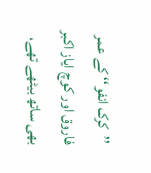’’کرک انفو‘‘ کے عمر فاروق اور کوچ ایاز اکبر بھی ساتھ بیٹھے تھے،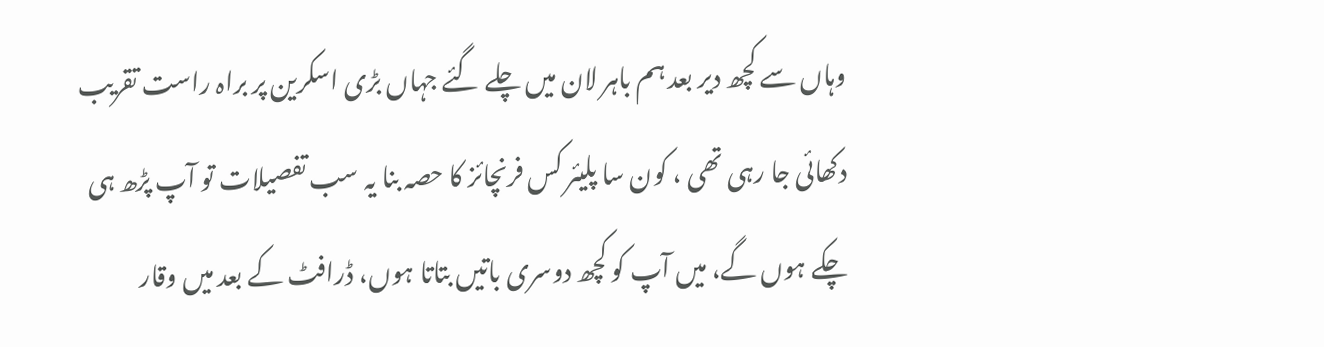وہاں سے کچھ دیر بعد ہم باہر لان میں چلے گئے جہاں بڑی اسکرین پر براہ راست تقریب دکھائی جا رہی تھی ، کون سا پلیئر کس فرنچائز کا حصہ بنا یہ سب تفصیلات تو آپ پڑھ ہی چکے ہوں گے، میں آپ کو کچھ دوسری باتیں بتاتا ہوں، ڈرافٹ کے بعد میں وقار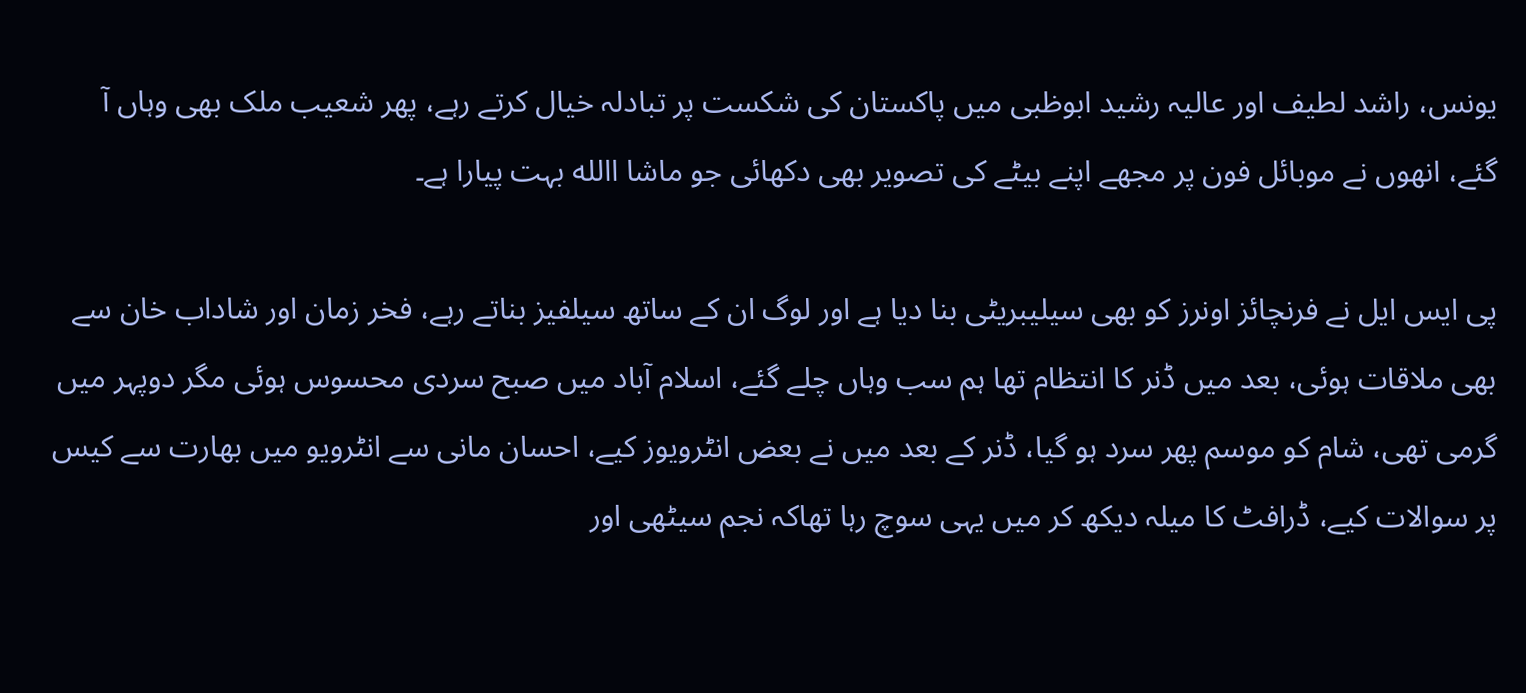یونس، راشد لطیف اور عالیہ رشید ابوظبی میں پاکستان کی شکست پر تبادلہ خیال کرتے رہے، پھر شعیب ملک بھی وہاں آ گئے، انھوں نے موبائل فون پر مجھے اپنے بیٹے کی تصویر بھی دکھائی جو ماشا االله بہت پیارا ہے۔

پی ایس ایل نے فرنچائز اونرز کو بھی سیلیبریٹی بنا دیا ہے اور لوگ ان کے ساتھ سیلفیز بناتے رہے، فخر زمان اور شاداب خان سے بھی ملاقات ہوئی، بعد میں ڈنر کا انتظام تھا ہم سب وہاں چلے گئے، اسلام آباد میں صبح سردی محسوس ہوئی مگر دوپہر میں گرمی تھی، شام کو موسم پھر سرد ہو گیا، ڈنر کے بعد میں نے بعض انٹرویوز کیے، احسان مانی سے انٹرویو میں بھارت سے کیس پر سوالات کیے، ڈرافٹ کا میلہ دیکھ کر میں یہی سوچ رہا تھاکہ نجم سیٹھی اور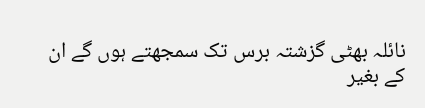نائلہ بھٹی گزشتہ برس تک سمجھتے ہوں گے ان کے بغیر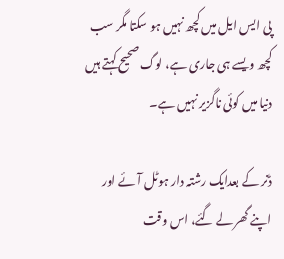پی ایس ایل میں کچھ نہیں ہو سکتا مگر سب کچھ ویسے ہی جاری ہے، لوگ صحیح کہتے ہیں دنیا میں کوئی ناگزیر نہیں ہے۔

ڈنر کے بعدایک رشتہ دار ہوٹل آئے اور اپنے گھر لے گئے، اس وقت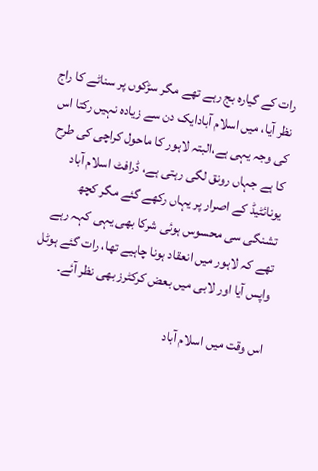رات کے گیارہ بج رہے تھے مگر سڑکوں پر سناٹے کا راج نظر آیا، میں اسلام آبادایک دن سے زیادہ نہیں رکتا اس کی وجہ یہی ہے،البتہ لاہور کا ماحول کراچی کی طرح کا ہے جہاں رونق لگی رہتی ہے، ڈرافٹ اسلام آباد یونائٹیڈ کے اصرار پر یہاں رکھے گئے مگر کچھ تشنگی سی محسوس ہوئی شرکا بھی یہی کہہ رہے تھے کہ لاہور میں انعقاد ہونا چاہیے تھا، رات گئے ہوٹل واپس آیا اور لابی میں بعض کرکٹرز بھی نظر آئے۔

اس وقت میں اسلام آباد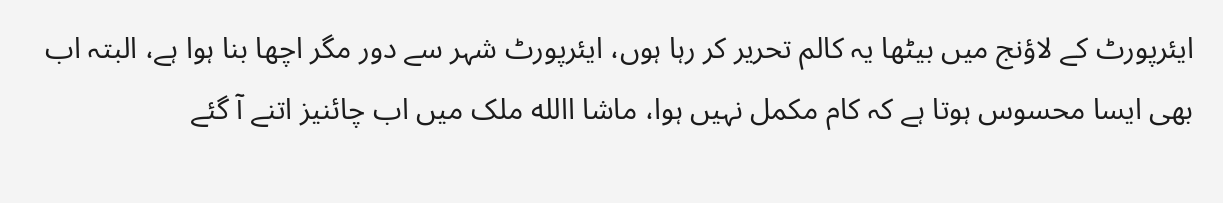ایئرپورٹ کے لاؤنج میں بیٹھا یہ کالم تحریر کر رہا ہوں، ایئرپورٹ شہر سے دور مگر اچھا بنا ہوا ہے، البتہ اب بھی ایسا محسوس ہوتا ہے کہ کام مکمل نہیں ہوا، ماشا االله ملک میں اب چائنیز اتنے آ گئے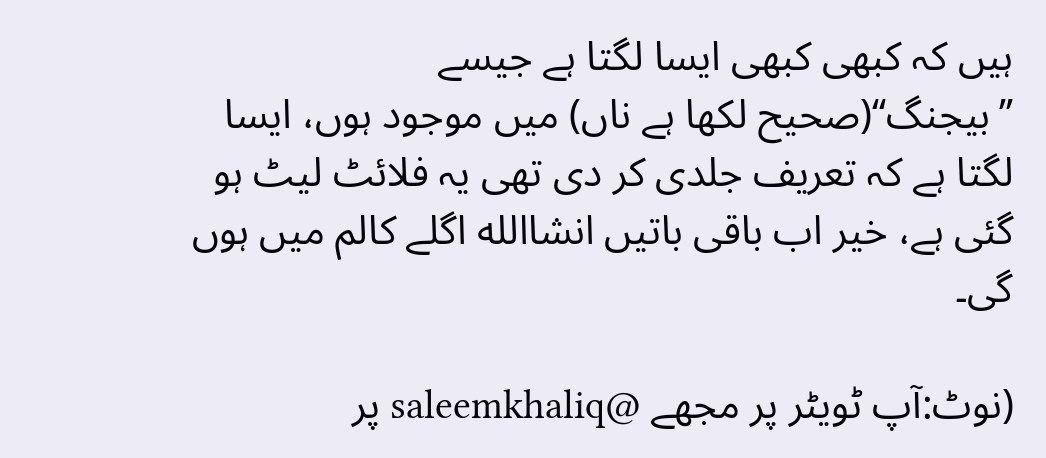ہیں کہ کبھی کبھی ایسا لگتا ہے جیسے ’’بیجنگ‘‘(صحیح لکھا ہے ناں) میں موجود ہوں، ایسا لگتا ہے کہ تعریف جلدی کر دی تھی یہ فلائٹ لیٹ ہو گئی ہے، خیر اب باقی باتیں انشاالله اگلے کالم میں ہوں گی۔

(نوٹ:آپ ٹویٹر پر مجھے @saleemkhaliq پر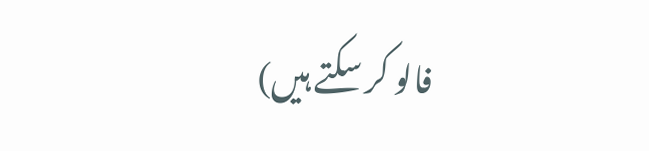فالو کر سکتے ہیں)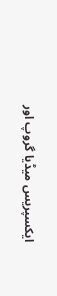ایکسپریس میڈیا گروپ اور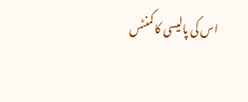اس کی پالیسی کا کمنٹس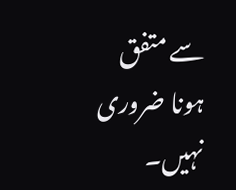سے متفق ہونا ضروری نہیں۔